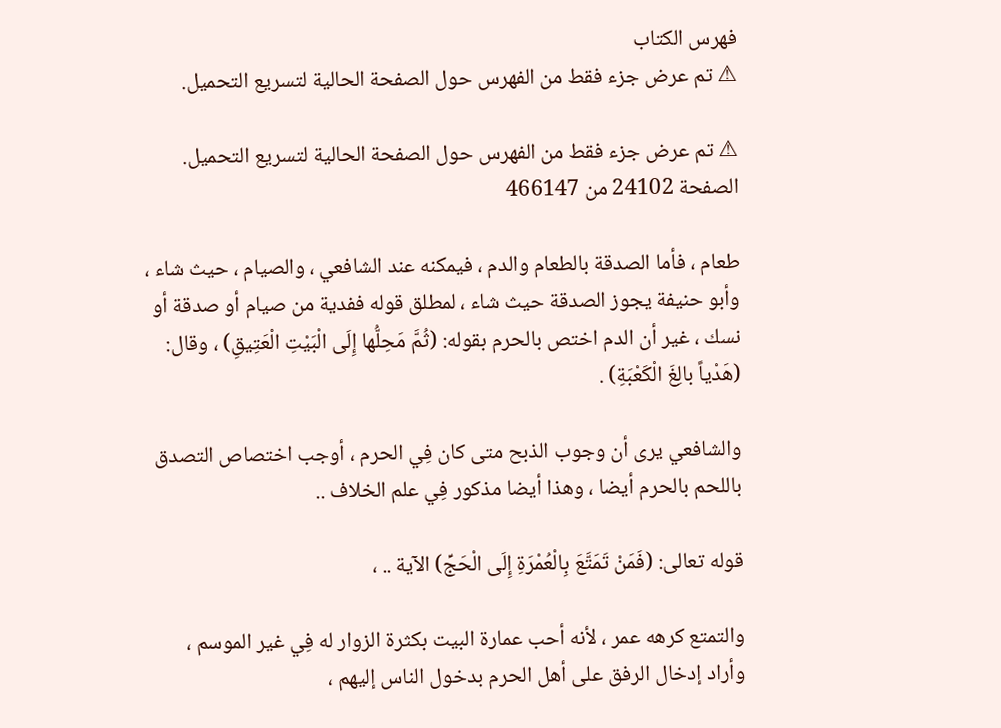فهرس الكتاب
⚠ تم عرض جزء فقط من الفهرس حول الصفحة الحالية لتسريع التحميل.

⚠ تم عرض جزء فقط من الفهرس حول الصفحة الحالية لتسريع التحميل.
الصفحة 24102 من 466147

طعام ، فأما الصدقة بالطعام والدم ، فيمكنه عند الشافعي ، والصيام ، حيث شاء ، وأبو حنيفة يجوز الصدقة حيث شاء ، لمطلق قوله ففدية من صيام أو صدقة أو نسك ، غير أن الدم اختص بالحرم بقوله: (ثُمَّ مَحِلُّها إِلَى الْبَيْتِ الْعَتِيقِ) ، وقال: (هَدْياً بالِغَ الْكَعْبَةِ) .

والشافعي يرى أن وجوب الذبح متى كان فِي الحرم ، أوجب اختصاص التصدق باللحم بالحرم أيضا ، وهذا أيضا مذكور فِي علم الخلاف ..

قوله تعالى: (فَمَنْ تَمَتَّعَ بِالْعُمْرَةِ إِلَى الْحَجِّ) الآية .. ،

والتمتع كرهه عمر ، لأنه أحب عمارة البيت بكثرة الزوار له فِي غير الموسم ، وأراد إدخال الرفق على أهل الحرم بدخول الناس إليهم ،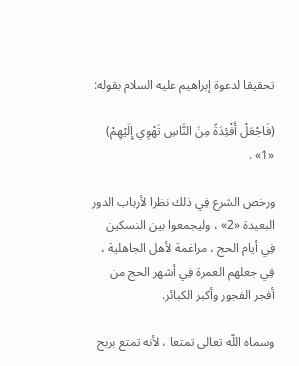تحقيقا لدعوة إبراهيم عليه السلام بقوله:

(فَاجْعَلْ أَفْئِدَةً مِنَ النَّاسِ تَهْوِي إِلَيْهِمْ) «1» .

ورخص الشرع فِي ذلك نظرا لأرباب الدور البعيدة «2» ، وليجمعوا بين النسكين فِي أيام الحج ، مراغمة لأهل الجاهلية ، فِي جعلهم العمرة فِي أشهر الحج من أفجر الفجور وأكبر الكبائر.

وسماه اللّه تعالى تمتعا ، لأنه تمتع بربح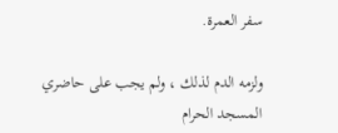سفر العمرة.

ولزمه الدم لذلك ، ولم يجب على حاضري المسجد الحرام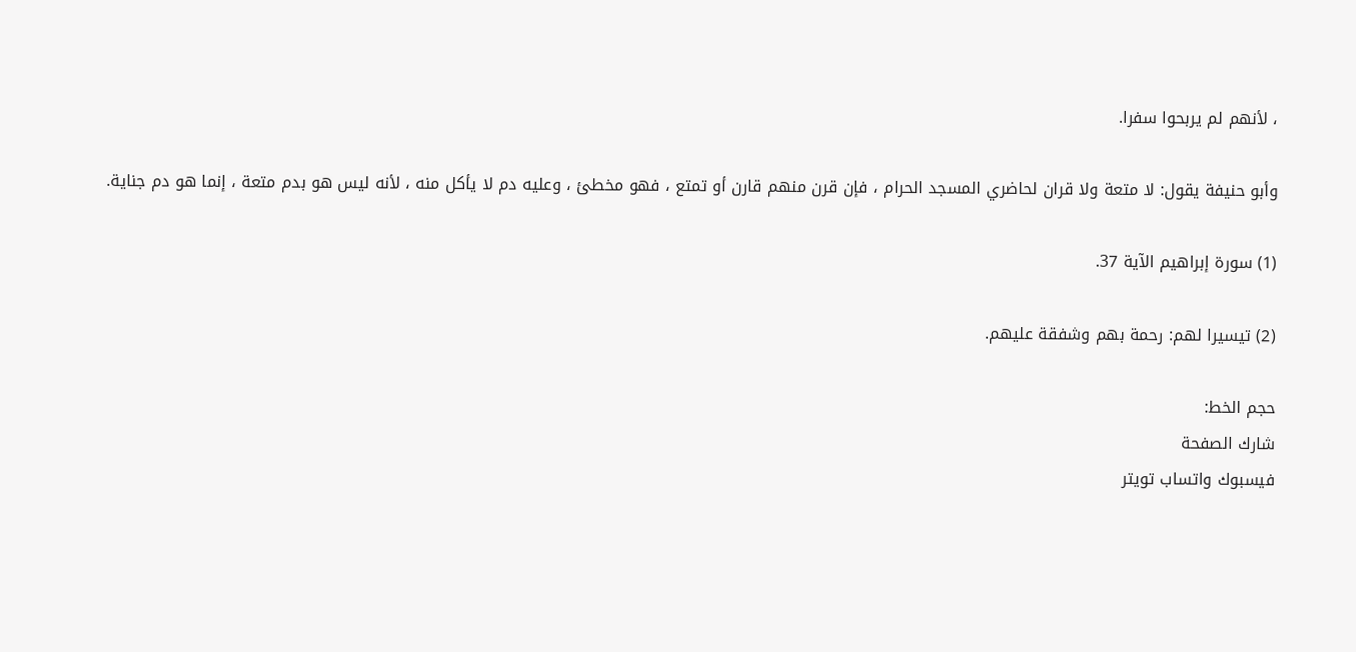، لأنهم لم يربحوا سفرا.

وأبو حنيفة يقول: لا متعة ولا قران لحاضري المسجد الحرام ، فإن قرن منهم قارن أو تمتع ، فهو مخطئ ، وعليه دم لا يأكل منه ، لأنه ليس هو بدم متعة ، إنما هو دم جناية.

(1) سورة إبراهيم الآية 37.

(2) تيسيرا لهم: رحمة بهم وشفقة عليهم.

حجم الخط:
شارك الصفحة
فيسبوك واتساب تويتر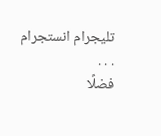تليجرام انستجرام
. . .
فضلًا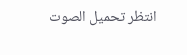انتظر تحميل الصوت